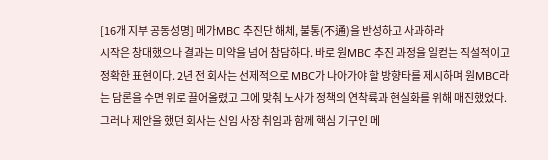[16개 지부 공동성명] 메가MBC 추진단 해체, 불통(不通)을 반성하고 사과하라
시작은 창대했으나 결과는 미약을 넘어 참담하다. 바로 원MBC 추진 과정을 일컫는 직설적이고 정확한 표현이다. 2년 전 회사는 선제적으로 MBC가 나아가야 할 방향타를 제시하며 원MBC라는 담론을 수면 위로 끌어올렸고 그에 맞춰 노사가 정책의 연착륙과 현실화를 위해 매진했었다. 그러나 제안을 했던 회사는 신임 사장 취임과 함께 핵심 기구인 메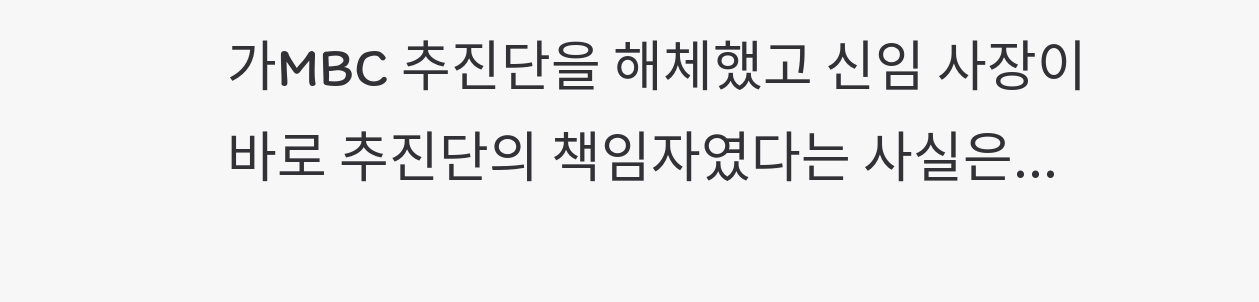가MBC 추진단을 해체했고 신임 사장이 바로 추진단의 책임자였다는 사실은...